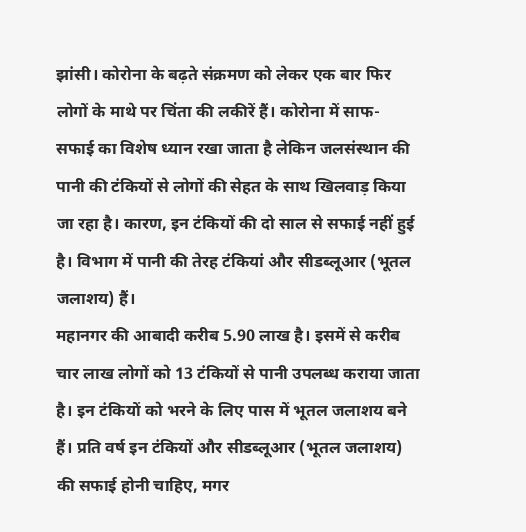झांसी। कोरोना के बढ़ते संक्रमण को लेकर एक बार फिर लोगों के माथे पर चिंता की लकीरें हैं। कोरोना में साफ- सफाई का विशेष ध्यान रखा जाता है लेकिन जलसंस्थान की पानी की टंकियों से लोगों की सेहत के साथ खिलवाड़ किया जा रहा है। कारण, इन टंकियों की दो साल से सफाई नहीं हुई है। विभाग में पानी की तेरह टंकियां और सीडब्लूआर (भूतल जलाशय) हैं।
महानगर की आबादी करीब 5.90 लाख है। इसमें से करीब चार लाख लोगों को 13 टंकियों से पानी उपलब्ध कराया जाता है। इन टंकियों को भरने के लिए पास में भूतल जलाशय बने हैं। प्रति वर्ष इन टंकियों और सीडब्लूआर (भूतल जलाशय) की सफाई होनी चाहिए, मगर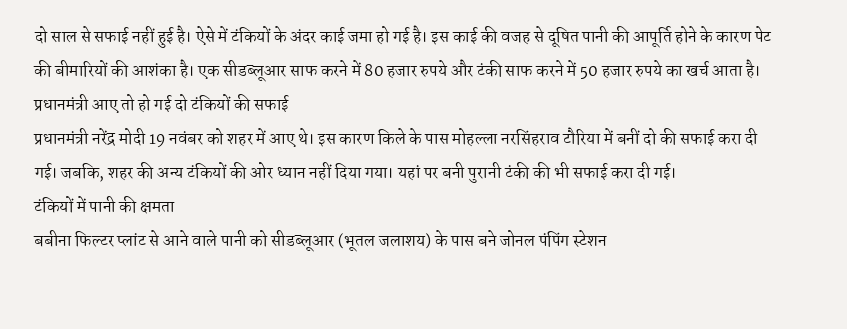दो साल से सफाई नहीं हुई है। ऐसे में टंकियों के अंदर काई जमा हो गई है। इस काई की वजह से दूषित पानी की आपूर्ति होने के कारण पेट की बीमारियों की आशंका है। एक सीडब्लूआर साफ करने में 80 हजार रुपये और टंकी साफ करने में 50 हजार रुपये का खर्च आता है।
प्रधानमंत्री आए तो हो गई दो टंकियों की सफाई
प्रधानमंत्री नरेंद्र मोदी 19 नवंबर को शहर में आए थे। इस कारण किले के पास मोहल्ला नरसिंहराव टौरिया में बनीं दो की सफाई करा दी गई। जबकि, शहर की अन्य टंकियों की ओर ध्यान नहीं दिया गया। यहां पर बनी पुरानी टंकी की भी सफाई करा दी गई।
टंकियों में पानी की क्षमता
बबीना फिल्टर प्लांट से आने वाले पानी को सीडब्लूआर (भूतल जलाशय) के पास बने जोनल पंपिंग स्टेशन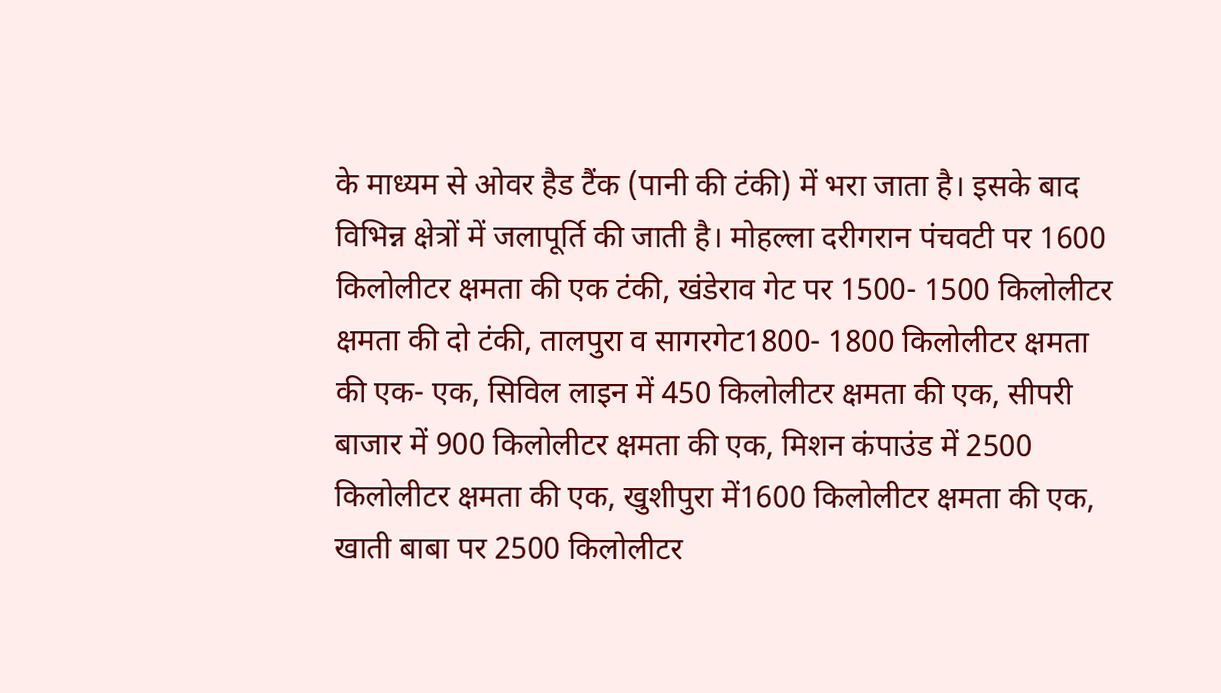के माध्यम से ओवर हैड टैंक (पानी की टंकी) में भरा जाता है। इसके बाद विभिन्न क्षेत्रों में जलापूर्ति की जाती है। मोहल्ला दरीगरान पंचवटी पर 1600 किलोलीटर क्षमता की एक टंकी, खंडेराव गेट पर 1500- 1500 किलोलीटर क्षमता की दो टंकी, तालपुरा व सागरगेट1800- 1800 किलोलीटर क्षमता की एक- एक, सिविल लाइन में 450 किलोलीटर क्षमता की एक, सीपरी बाजार में 900 किलोलीटर क्षमता की एक, मिशन कंपाउंड में 2500 किलोलीटर क्षमता की एक, खुशीपुरा में1600 किलोलीटर क्षमता की एक, खाती बाबा पर 2500 किलोलीटर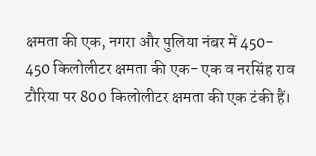क्षमता की एक, नगरा और पुलिया नंबर में 450- 450 किलोलीटर क्षमता की एक- एक व नरसिंह राव टौरिया पर 800 किलोलीटर क्षमता की एक टंकी हैं।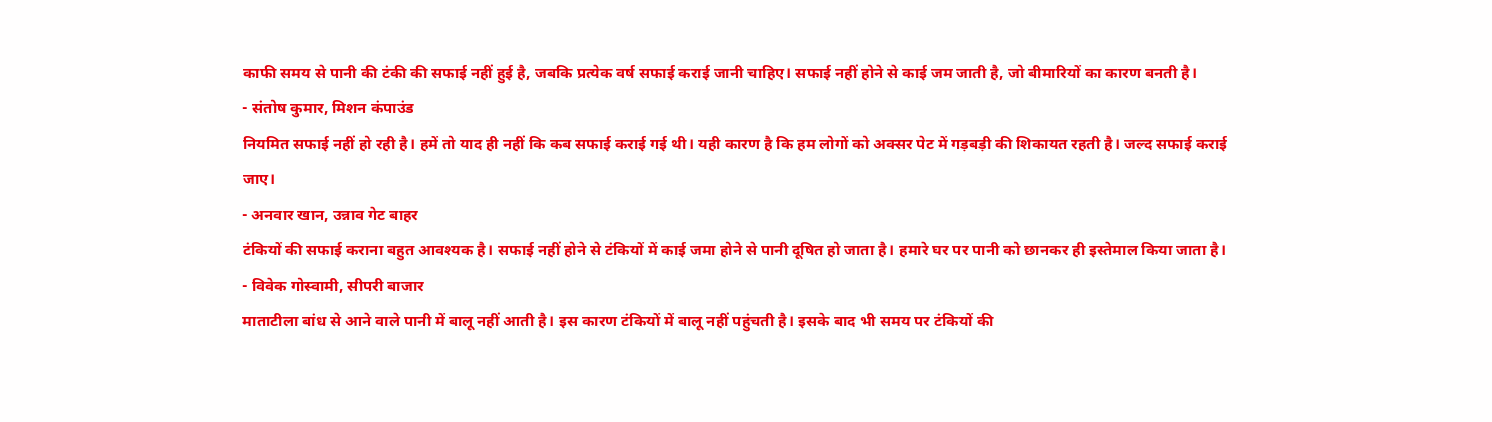काफी समय से पानी की टंकी की सफाई नहीं हुई है, जबकि प्रत्येक वर्ष सफाई कराई जानी चाहिए। सफाई नहीं होने से काई जम जाती है, जो बीमारियों का कारण बनती है।
- संतोष कुमार, मिशन कंपाउंड
नियमित सफाई नहीं हो रही है। हमें तो याद ही नहीं कि कब सफाई कराई गई थी। यही कारण है कि हम लोगों को अक्सर पेट में गड़बड़ी की शिकायत रहती है। जल्द सफाई कराई जाए।
- अनवार खान, उन्नाव गेट बाहर
टंकियों की सफाई कराना बहुत आवश्यक है। सफाई नहीं होने से टंकियों में काई जमा होने से पानी दूषित हो जाता है। हमारे घर पर पानी को छानकर ही इस्तेमाल किया जाता है।
- विवेक गोस्वामी, सीपरी बाजार
माताटीला बांध से आने वाले पानी में बालू नहीं आती है। इस कारण टंकियों में बालू नहीं पहुंचती है। इसके बाद भी समय पर टंकियों की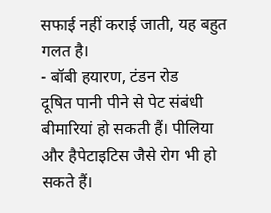सफाई नहीं कराई जाती, यह बहुत गलत है।
- बॉबी हयारण, टंडन रोड
दूषित पानी पीने से पेट संबंधी बीमारियां हो सकती हैं। पीलिया और हैपेटाइटिस जैसे रोग भी हो सकते हैं।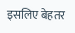इसलिए बेहतर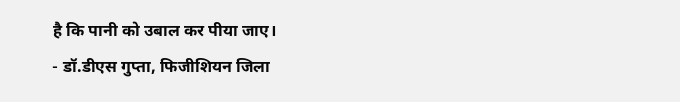है कि पानी को उबाल कर पीया जाए।
- डॉ.डीएस गुप्ता, फिजीशियन जिला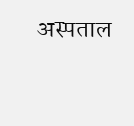अस्पताल